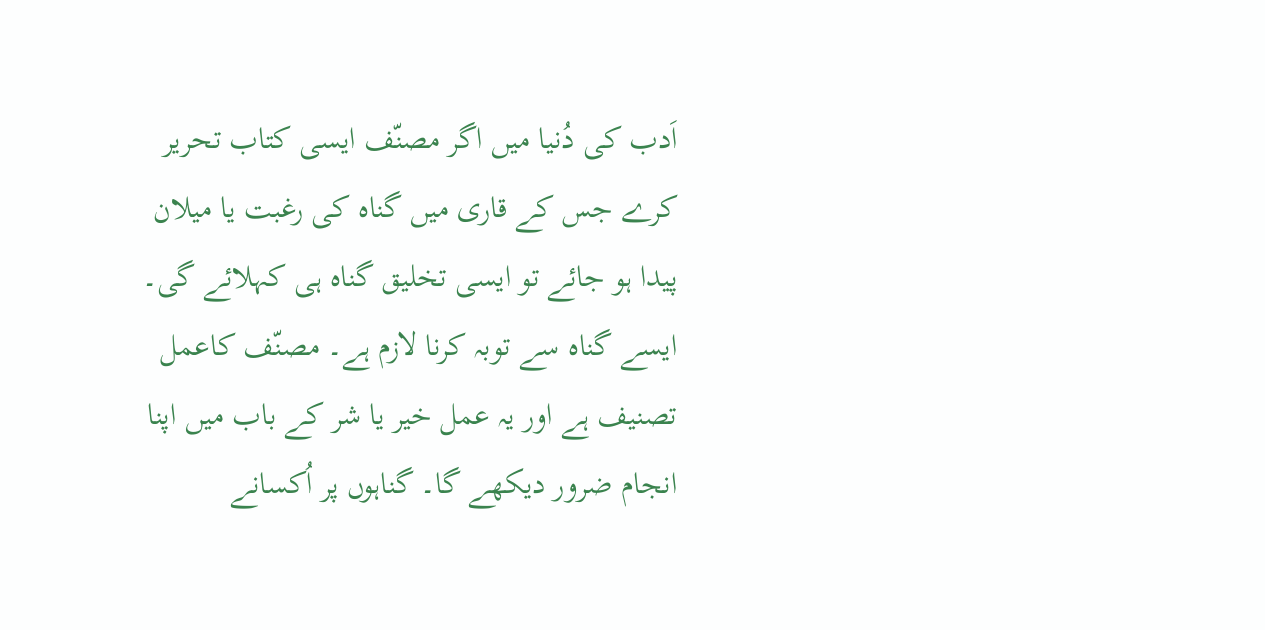اَدب کی دُنیا میں اگر مصنّف ایسی کتاب تحریر کرے جس کے قاری میں گناہ کی رغبت یا میلان پیدا ہو جائے تو ایسی تخلیق گناہ ہی کہلائے گی۔ ایسے گناہ سے توبہ کرنا لازم ہے۔ مصنّف کاعمل تصنیف ہے اور یہ عمل خیر یا شر کے باب میں اپنا انجام ضرور دیکھے گا۔ گناہوں پر اُکسانے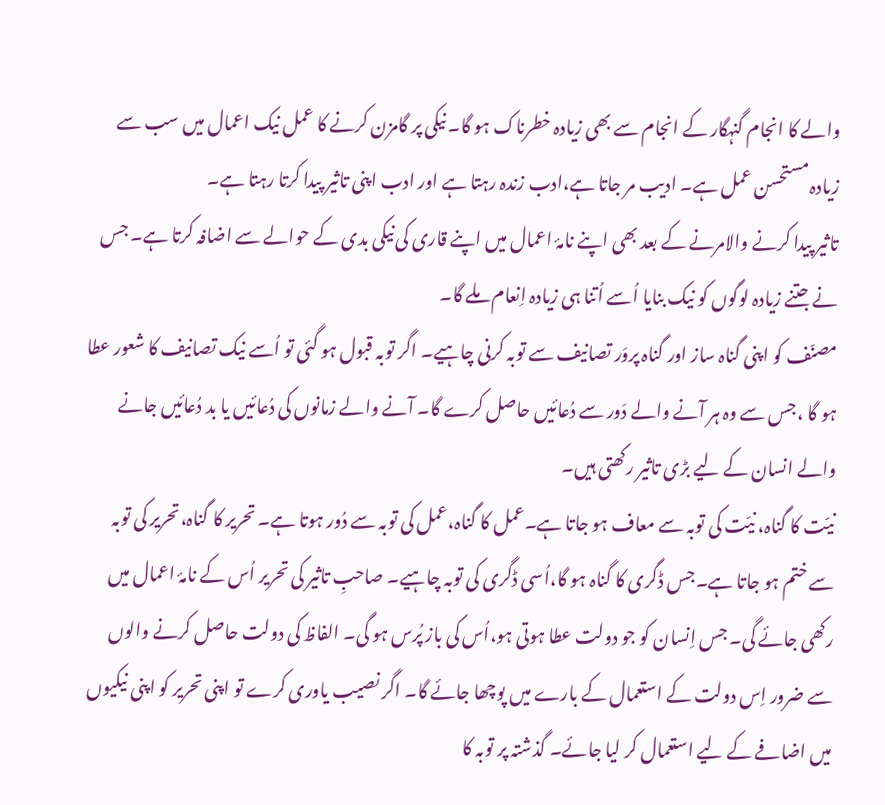والے کا انجام گنہگار کے انجام سے بھی زیادہ خطرناک ہو گا۔ نیکی پر گامزن کرنے کا عمل نیک اعمال میں سب سے زیادہ مستحسن عمل ہے۔ ادیب مر جاتا ہے،ادب زندہ رہتا ہے اور ادب اپنی تاثیر پیدا کرتا رہتا ہے۔
تاثیر پیدا کرنے والامرنے کے بعد بھی اپنے نامۂ اعمال میں اپنے قاری کی نیکی بدی کے حوالے سے اضافہ کرتا ہے۔ جس نے جتنے زیادہ لوگوں کو نیک بنایا اُسے اُتنا ہی زیادہ اِنعام ملے گا۔
مصنّف کو اپنی گناہ ساز اور گناہ پروَر تصانیف سے توبہ کرنی چاہیے۔ اگر توبہ قبول ہو گئی تو اُسے نیک تصانیف کا شعور عطا ہو گا ،جس سے وہ ہر آنے والے دَور سے دُعائیں حاصل کرے گا۔ آنے والے زمانوں کی دُعائیں یا بد دُعائیں جانے والے انسان کے لیے بڑی تاثیر رکھتی ہیں۔
نیّت کا گناہ، نیّت کی توبہ سے معاف ہو جاتا ہے۔عمل کا گناہ،عمل کی توبہ سے دُور ہوتا ہے۔ تحریر کا گناہ،تحریر کی توبہ سے ختم ہو جاتا ہے۔جس ڈگری کا گناہ ہو گا،اُسی ڈگری کی توبہ چاہیے۔ صاحبِ تاثیر کی تحریر اُس کے نامۂ اعمال میں رکھی جائے گی۔ جس اِنسان کو جو دولت عطا ہوتی ہو،اُس کی باز پُرس ہو گی۔ الفاظ کی دولت حاصل کرنے والوں سے ضرور اِس دولت کے استعمال کے بارے میں پوچھا جائے گا۔ اگر نصیب یاوری کرے تو اپنی تحریر کو اپنی نیکیوں میں اضافے کے لیے استعمال کر لیا جائے۔ گذشتہ پر توبہ کا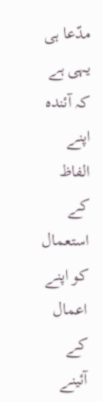مدّعا ہی یہی ہے کہ آئندہ اپنے الفاظ کے استعمال کو اپنے اعمال کے آئینے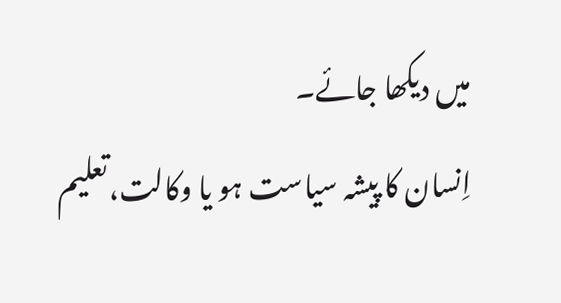میں دیکھا جائے۔
اِنسان کا پیشہ سیاست ہو یا وکالت،تعلیم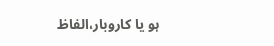ہو یا کاروبار،الفاظ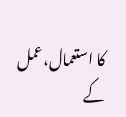کا استعمال،عمل کے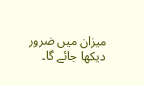میزان میں ضرور دیکھا جائے گا۔